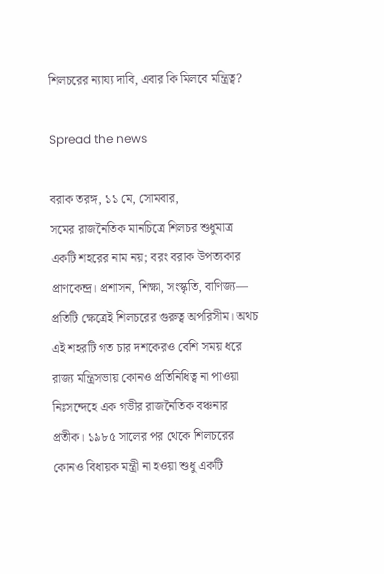শিলচরের ন্যায্য দাবি, এবার কি মিলবে মন্ত্রিত্ব?

Spread the news

বরাক তরঙ্গ, ১১ মে, সোমবার,
সমের রাজনৈতিক মানচিত্রে শিলচর শুধুমাত্র একটি শহরের নাম নয়; বরং বরাক উপত্যকার প্রাণকেন্দ্র। প্রশাসন, শিক্ষা, সংস্কৃতি, বাণিজ্য— প্রতিটি ক্ষেত্রেই শিলচরের গুরুত্ব অপরিসীম। অথচ এই শহরটি গত চার দশকেরও বেশি সময় ধরে রাজ্য মন্ত্রিসভায় কোনও প্রতিনিধিত্ব না পাওয়া নিঃসন্দেহে এক গভীর রাজনৈতিক বঞ্চনার প্রতীক। ১৯৮৫ সালের পর থেকে শিলচরের কোনও বিধায়ক মন্ত্রী না হওয়া শুধু একটি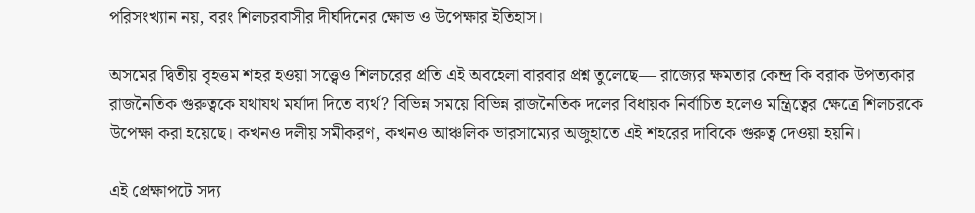পরিসংখ্যান নয়, বরং শিলচরবাসীর দীর্ঘদিনের ক্ষোভ ও উপেক্ষার ইতিহাস।

অসমের দ্বিতীয় বৃহত্তম শহর হওয়া সত্ত্বেও শিলচরের প্রতি এই অবহেলা বারবার প্রশ্ন তুলেছে— রাজ্যের ক্ষমতার কেন্দ্র কি বরাক উপত্যকার রাজনৈতিক গুরুত্বকে যথাযথ মর্যাদা দিতে ব্যর্থ? বিভিন্ন সময়ে বিভিন্ন রাজনৈতিক দলের বিধায়ক নির্বাচিত হলেও মন্ত্রিত্বের ক্ষেত্রে শিলচরকে উপেক্ষা করা হয়েছে। কখনও দলীয় সমীকরণ, কখনও আঞ্চলিক ভারসাম্যের অজুহাতে এই শহরের দাবিকে গুরুত্ব দেওয়া হয়নি।

এই প্রেক্ষাপটে সদ্য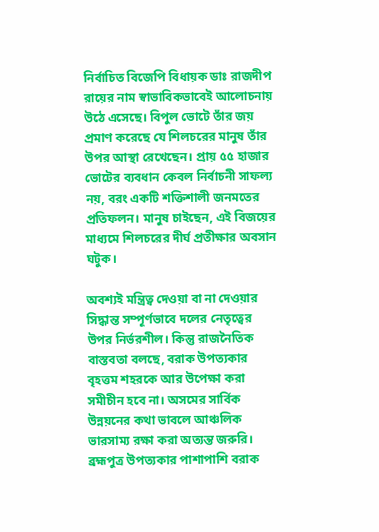নির্বাচিত বিজেপি বিধায়ক ডাঃ রাজদীপ রায়ের নাম স্বাভাবিকভাবেই আলোচনায় উঠে এসেছে। বিপুল ভোটে তাঁর জয় প্রমাণ করেছে যে শিলচরের মানুষ তাঁর উপর আস্থা রেখেছেন। প্রায় ৫৫ হাজার ভোটের ব্যবধান কেবল নির্বাচনী সাফল্য নয়, বরং একটি শক্তিশালী জনমতের প্রতিফলন। মানুষ চাইছেন, এই বিজয়ের মাধ্যমে শিলচরের দীর্ঘ প্রতীক্ষার অবসান ঘটুক।

অবশ্যই মন্ত্রিত্ব দেওয়া বা না দেওয়ার সিদ্ধান্ত সম্পূর্ণভাবে দলের নেতৃত্বের উপর নির্ভরশীল। কিন্তু রাজনৈতিক বাস্তবতা বলছে, বরাক উপত্যকার বৃহত্তম শহরকে আর উপেক্ষা করা সমীচীন হবে না। অসমের সার্বিক উন্নয়নের কথা ভাবলে আঞ্চলিক ভারসাম্য রক্ষা করা অত্যন্ত জরুরি। ব্রহ্মপুত্র উপত্যকার পাশাপাশি বরাক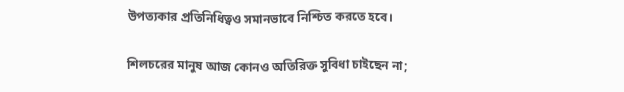উপত্যকার প্রতিনিধিত্বও সমানভাবে নিশ্চিত করতে হবে।

শিলচরের মানুষ আজ কোনও অতিরিক্ত সুবিধা চাইছেন না;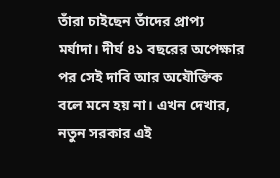তাঁরা চাইছেন তাঁদের প্রাপ্য মর্যাদা। দীর্ঘ ৪১ বছরের অপেক্ষার পর সেই দাবি আর অযৌক্তিক বলে মনে হয় না। এখন দেখার, নতুন সরকার এই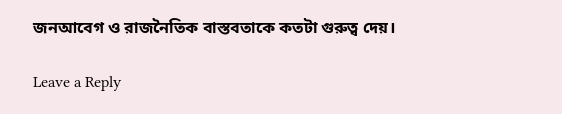জনআবেগ ও রাজনৈতিক বাস্তবতাকে কতটা গুরুত্ব দেয়।

Leave a Reply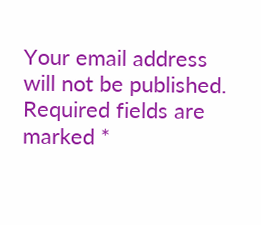Your email address will not be published. Required fields are marked *